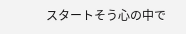スタートそう心の中で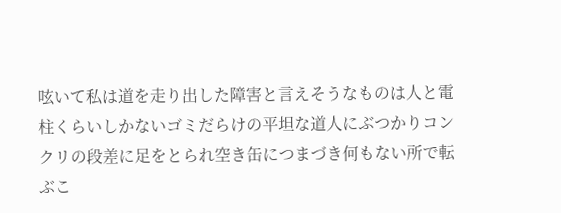呟いて私は道を走り出した障害と言えそうなものは人と電柱くらいしかないゴミだらけの平坦な道人にぶつかりコンクリの段差に足をとられ空き缶につまづき何もない所で転ぶこ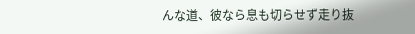んな道、彼なら息も切らせず走り抜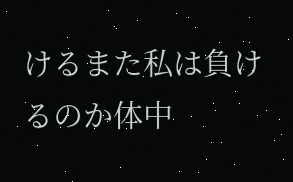けるまた私は負けるのか体中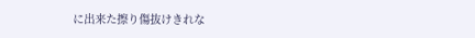に出来た擦り傷抜けきれな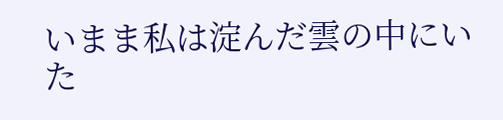いまま私は淀んだ雲の中にいた